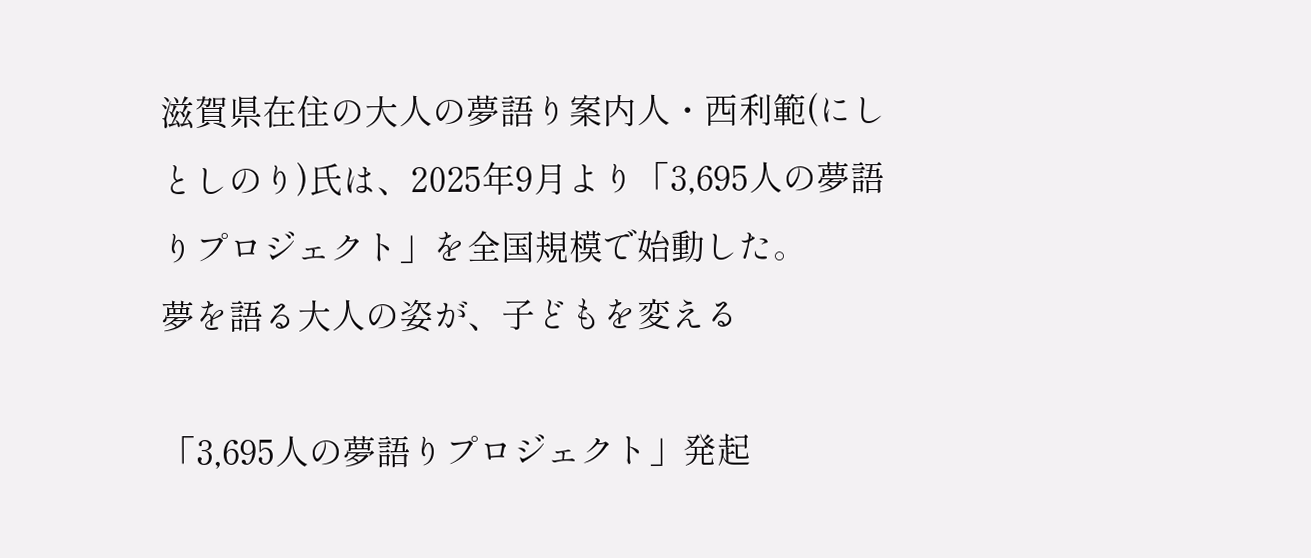滋賀県在住の大人の夢語り案内人・西利範(にし としのり)氏は、2025年9月より「3,695人の夢語りプロジェクト」を全国規模で始動した。
夢を語る大人の姿が、子どもを変える

「3,695人の夢語りプロジェクト」発起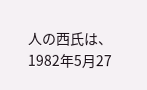人の西氏は、1982年5月27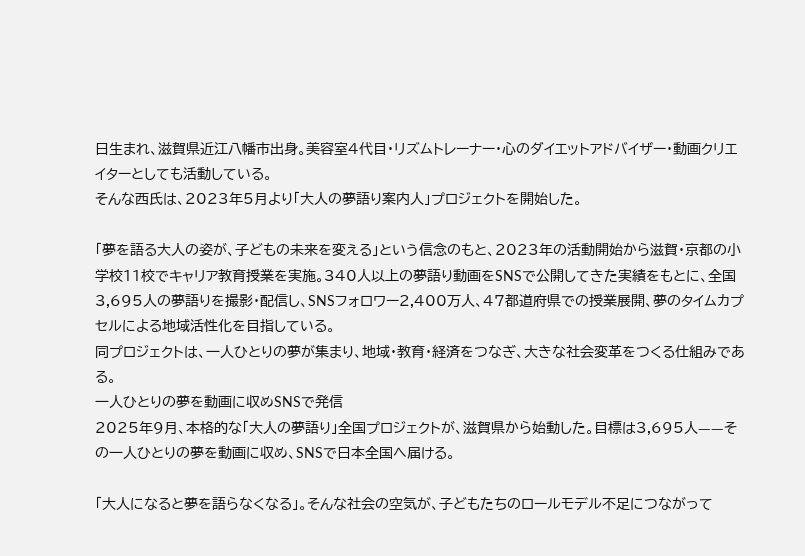日生まれ、滋賀県近江八幡市出身。美容室4代目・リズムトレーナー・心のダイエットアドバイザー・動画クリエイターとしても活動している。
そんな西氏は、2023年5月より「大人の夢語り案内人」プロジェクトを開始した。

「夢を語る大人の姿が、子どもの未来を変える」という信念のもと、2023年の活動開始から滋賀・京都の小学校11校でキャリア教育授業を実施。340人以上の夢語り動画をSNSで公開してきた実績をもとに、全国3,695人の夢語りを撮影・配信し、SNSフォロワー2,400万人、47都道府県での授業展開、夢のタイムカプセルによる地域活性化を目指している。
同プロジェクトは、一人ひとりの夢が集まり、地域・教育・経済をつなぎ、大きな社会変革をつくる仕組みである。
一人ひとりの夢を動画に収めSNSで発信
2025年9月、本格的な「大人の夢語り」全国プロジェクトが、滋賀県から始動した。目標は3,695人——その一人ひとりの夢を動画に収め、SNSで日本全国へ届ける。

「大人になると夢を語らなくなる」。そんな社会の空気が、子どもたちのロールモデル不足につながって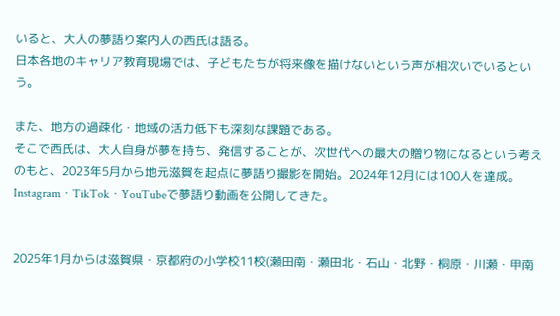いると、大人の夢語り案内人の西氏は語る。
日本各地のキャリア教育現場では、子どもたちが将来像を描けないという声が相次いでいるという。

また、地方の過疎化・地域の活力低下も深刻な課題である。
そこで西氏は、大人自身が夢を持ち、発信することが、次世代への最大の贈り物になるという考えのもと、2023年5月から地元滋賀を起点に夢語り撮影を開始。2024年12月には100人を達成。Instagram・TikTok・YouTubeで夢語り動画を公開してきた。


2025年1月からは滋賀県・京都府の小学校11校(瀬田南・瀬田北・石山・北野・桐原・川瀬・甲南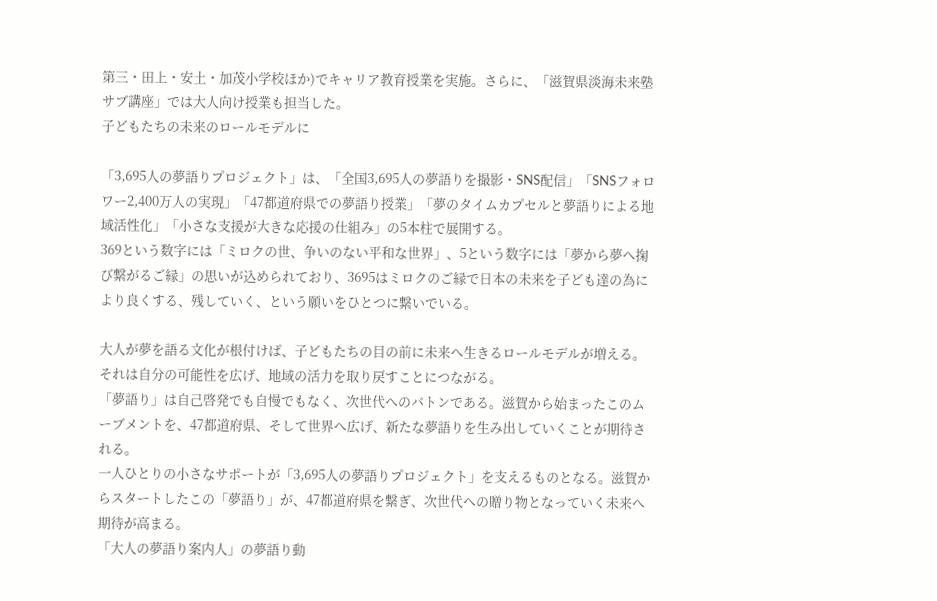第三・田上・安土・加茂小学校ほか)でキャリア教育授業を実施。さらに、「滋賀県淡海未来塾サブ講座」では大人向け授業も担当した。
子どもたちの未来のロールモデルに

「3,695人の夢語りプロジェクト」は、「全国3,695人の夢語りを撮影・SNS配信」「SNSフォロワー2,400万人の実現」「47都道府県での夢語り授業」「夢のタイムカプセルと夢語りによる地域活性化」「小さな支援が大きな応援の仕組み」の5本柱で展開する。
369という数字には「ミロクの世、争いのない平和な世界」、5という数字には「夢から夢へ掬び繋がるご縁」の思いが込められており、3695はミロクのご縁で日本の未来を子ども達の為により良くする、残していく、という願いをひとつに繋いでいる。

大人が夢を語る文化が根付けば、子どもたちの目の前に未来へ生きるロールモデルが増える。それは自分の可能性を広げ、地域の活力を取り戻すことにつながる。
「夢語り」は自己啓発でも自慢でもなく、次世代へのバトンである。滋賀から始まったこのムーブメントを、47都道府県、そして世界へ広げ、新たな夢語りを生み出していくことが期待される。
一人ひとりの小さなサポートが「3,695人の夢語りプロジェクト」を支えるものとなる。滋賀からスタートしたこの「夢語り」が、47都道府県を繋ぎ、次世代への贈り物となっていく未来へ期待が高まる。
「大人の夢語り案内人」の夢語り動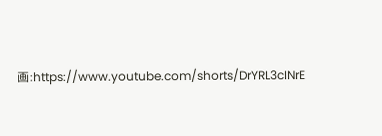画:https://www.youtube.com/shorts/DrYRL3cINrE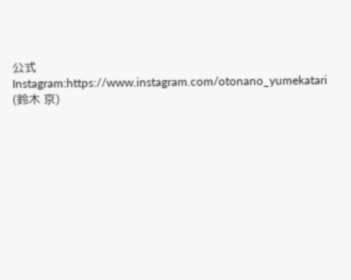公式Instagram:https://www.instagram.com/otonano_yumekatari
(鈴木 京)